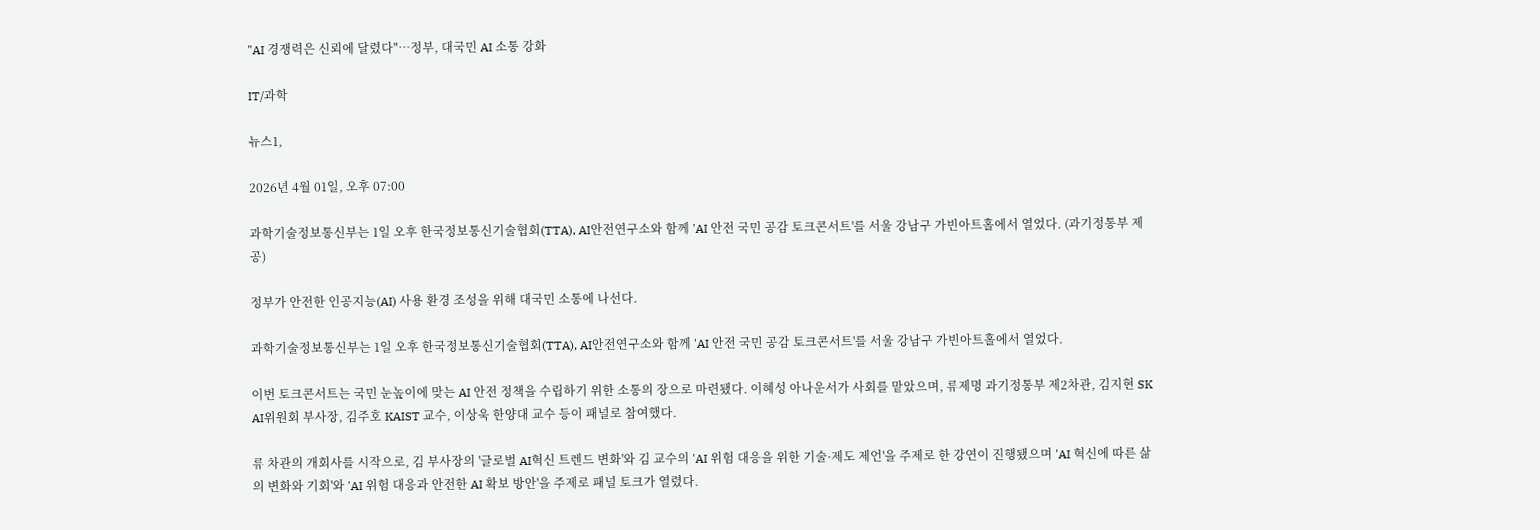"AI 경쟁력은 신뢰에 달렸다"…정부, 대국민 AI 소통 강화

IT/과학

뉴스1,

2026년 4월 01일, 오후 07:00

과학기술정보통신부는 1일 오후 한국정보통신기술협회(TTA), AI안전연구소와 함께 'AI 안전 국민 공감 토크콘서트'를 서울 강남구 가빈아트홀에서 열었다. (과기정통부 제공)

정부가 안전한 인공지능(AI) 사용 환경 조성을 위해 대국민 소통에 나선다.

과학기술정보통신부는 1일 오후 한국정보통신기술협회(TTA), AI안전연구소와 함께 'AI 안전 국민 공감 토크콘서트'를 서울 강남구 가빈아트홀에서 열었다.

이번 토크콘서트는 국민 눈높이에 맞는 AI 안전 정책을 수립하기 위한 소통의 장으로 마련됐다. 이혜성 아나운서가 사회를 맡았으며, 류제명 과기정통부 제2차관, 김지현 SK AI위원회 부사장, 김주호 KAIST 교수, 이상욱 한양대 교수 등이 패널로 참여했다.

류 차관의 개회사를 시작으로, 김 부사장의 '글로벌 AI혁신 트렌드 변화'와 김 교수의 'AI 위험 대응을 위한 기술·제도 제언'을 주제로 한 강연이 진행됐으며 'AI 혁신에 따른 삶의 변화와 기회'와 'AI 위험 대응과 안전한 AI 확보 방안'을 주제로 패널 토크가 열렸다.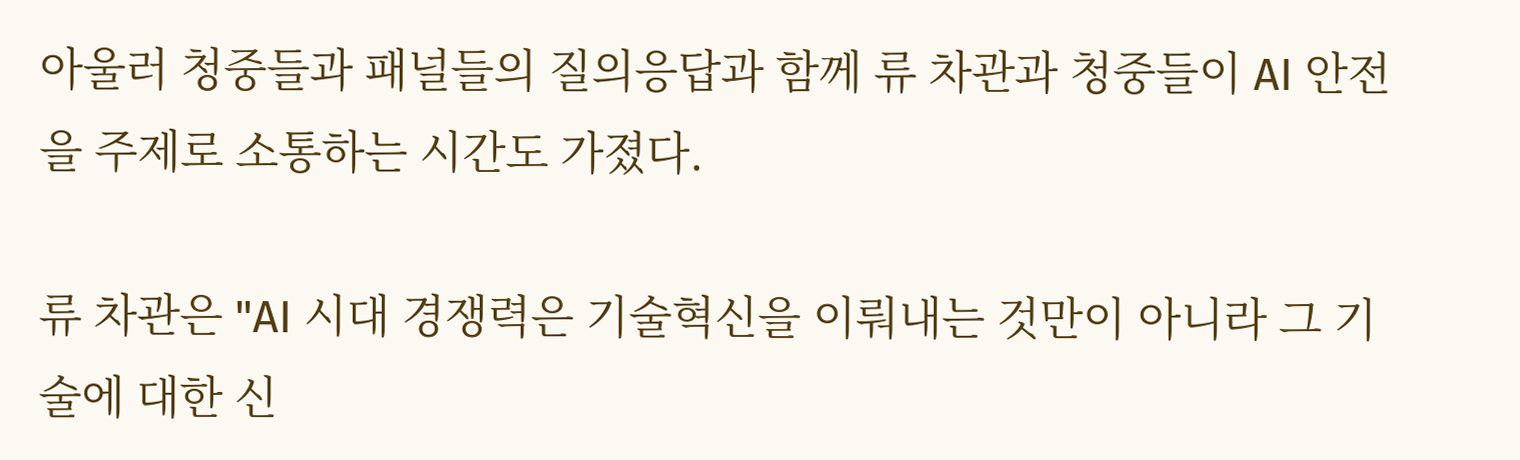아울러 청중들과 패널들의 질의응답과 함께 류 차관과 청중들이 AI 안전을 주제로 소통하는 시간도 가졌다.

류 차관은 "AI 시대 경쟁력은 기술혁신을 이뤄내는 것만이 아니라 그 기술에 대한 신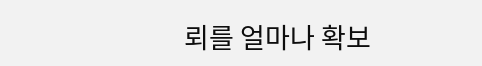뢰를 얼마나 확보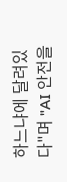하느냐에 달려있다"며 "AI 안전을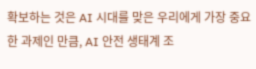확보하는 것은 AI 시대를 맞은 우리에게 가장 중요한 과제인 만큼, AI 안전 생태계 조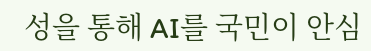성을 통해 AI를 국민이 안심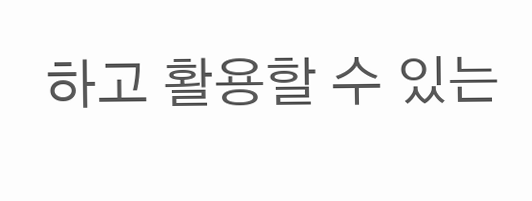하고 활용할 수 있는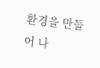환경을 만들어 나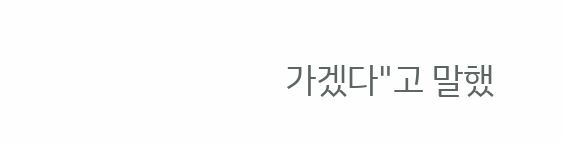가겠다"고 말했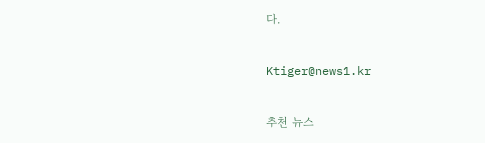다.

Ktiger@news1.kr

추천 뉴스